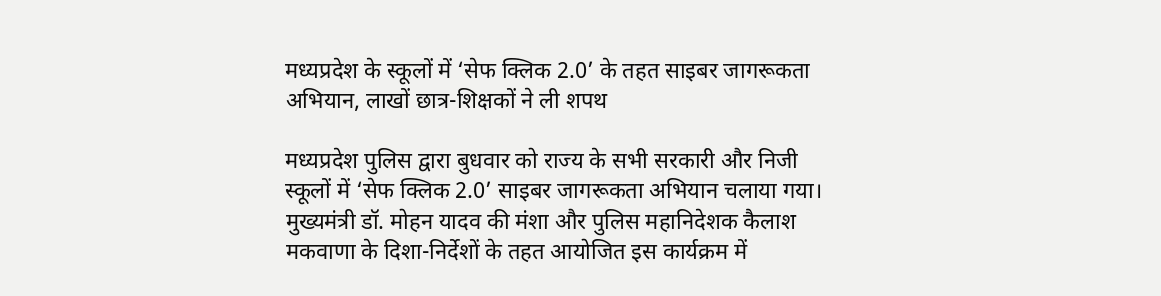मध्यप्रदेश के स्कूलों में ‘सेफ क्लिक 2.0’ के तहत साइबर जागरूकता अभियान, लाखों छात्र-शिक्षकों ने ली शपथ

मध्यप्रदेश पुलिस द्वारा बुधवार को राज्य के सभी सरकारी और निजी स्कूलों में ‘सेफ क्लिक 2.0’ साइबर जागरूकता अभियान चलाया गया। मुख्यमंत्री डॉ. मोहन यादव की मंशा और पुलिस महानिदेशक कैलाश मकवाणा के दिशा-निर्देशों के तहत आयोजित इस कार्यक्रम में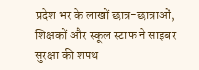प्रदेश भर के लाखों छात्र-छात्राओं, शिक्षकों और स्कूल स्टाफ ने साइबर सुरक्षा की शपथ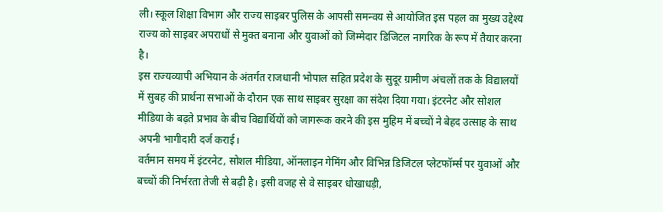ली। स्कूल शिक्षा विभाग और राज्य साइबर पुलिस के आपसी समन्वय से आयोजित इस पहल का मुख्य उद्देश्य राज्य को साइबर अपराधों से मुक्त बनाना और युवाओं को जिम्मेदार डिजिटल नागरिक के रूप में तैयार करना है।
इस राज्यव्यापी अभियान के अंतर्गत राजधानी भोपाल सहित प्रदेश के सुदूर ग्रामीण अंचलों तक के विद्यालयों में सुबह की प्रार्थना सभाओं के दौरान एक साथ साइबर सुरक्षा का संदेश दिया गया। इंटरनेट और सोशल मीडिया के बढ़ते प्रभाव के बीच विद्यार्थियों को जागरूक करने की इस मुहिम में बच्चों ने बेहद उत्साह के साथ अपनी भागीदारी दर्ज कराई।
वर्तमान समय में इंटरनेट, सोशल मीडिया, ऑनलाइन गेमिंग और विभिन्न डिजिटल प्लेटफॉर्म्स पर युवाओं और बच्चों की निर्भरता तेजी से बढ़ी है। इसी वजह से वे साइबर धोखाधड़ी,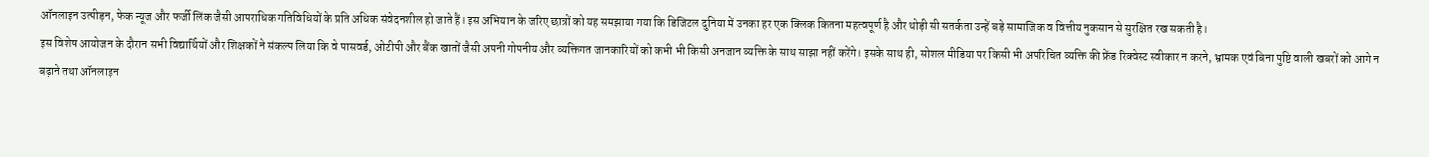ऑनलाइन उत्पीड़न, फेक न्यूज और फर्जी लिंक जैसी आपराधिक गतिविधियों के प्रति अधिक संवेदनशील हो जाते हैं। इस अभियान के जरिए छात्रों को यह समझाया गया कि डिजिटल दुनिया में उनका हर एक क्लिक कितना महत्वपूर्ण है और थोड़ी सी सतर्कता उन्हें बड़े सामाजिक व वित्तीय नुकसान से सुरक्षित रख सकती है।
इस विशेष आयोजन के दौरान सभी विद्यार्थियों और शिक्षकों ने संकल्प लिया कि वे पासवर्ड, ओटीपी और बैंक खातों जैसी अपनी गोपनीय और व्यक्तिगत जानकारियों को कभी भी किसी अनजान व्यक्ति के साथ साझा नहीं करेंगे। इसके साथ ही, सोशल मीडिया पर किसी भी अपरिचित व्यक्ति की फ्रेंड रिक्वेस्ट स्वीकार न करने, भ्रामक एवं बिना पुष्टि वाली खबरों को आगे न बढ़ाने तथा ऑनलाइन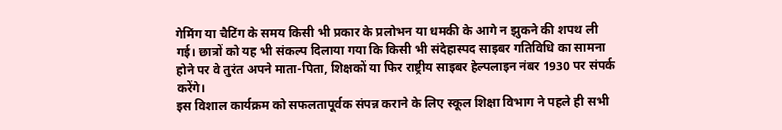गेमिंग या चैटिंग के समय किसी भी प्रकार के प्रलोभन या धमकी के आगे न झुकने की शपथ ली गई। छात्रों को यह भी संकल्प दिलाया गया कि किसी भी संदेहास्पद साइबर गतिविधि का सामना होने पर वे तुरंत अपने माता-पिता, शिक्षकों या फिर राष्ट्रीय साइबर हेल्पलाइन नंबर 1930 पर संपर्क करेंगे।
इस विशाल कार्यक्रम को सफलतापूर्वक संपन्न कराने के लिए स्कूल शिक्षा विभाग ने पहले ही सभी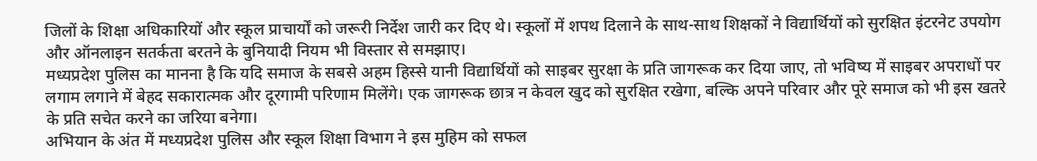जिलों के शिक्षा अधिकारियों और स्कूल प्राचार्यों को जरूरी निर्देश जारी कर दिए थे। स्कूलों में शपथ दिलाने के साथ-साथ शिक्षकों ने विद्यार्थियों को सुरक्षित इंटरनेट उपयोग और ऑनलाइन सतर्कता बरतने के बुनियादी नियम भी विस्तार से समझाए।
मध्यप्रदेश पुलिस का मानना है कि यदि समाज के सबसे अहम हिस्से यानी विद्यार्थियों को साइबर सुरक्षा के प्रति जागरूक कर दिया जाए, तो भविष्य में साइबर अपराधों पर लगाम लगाने में बेहद सकारात्मक और दूरगामी परिणाम मिलेंगे। एक जागरूक छात्र न केवल खुद को सुरक्षित रखेगा, बल्कि अपने परिवार और पूरे समाज को भी इस खतरे के प्रति सचेत करने का जरिया बनेगा।
अभियान के अंत में मध्यप्रदेश पुलिस और स्कूल शिक्षा विभाग ने इस मुहिम को सफल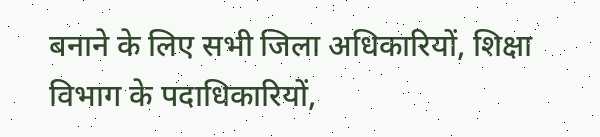बनाने के लिए सभी जिला अधिकारियों, शिक्षा विभाग के पदाधिकारियों,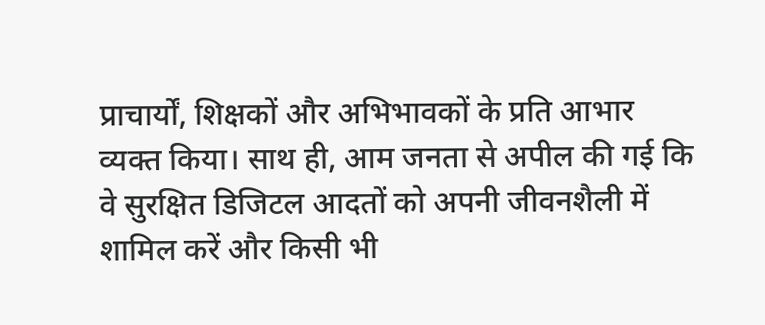प्राचार्यों, शिक्षकों और अभिभावकों के प्रति आभार व्यक्त किया। साथ ही, आम जनता से अपील की गई कि वे सुरक्षित डिजिटल आदतों को अपनी जीवनशैली में शामिल करें और किसी भी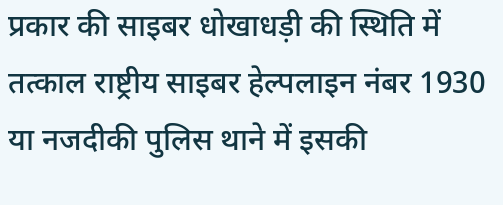प्रकार की साइबर धोखाधड़ी की स्थिति में तत्काल राष्ट्रीय साइबर हेल्पलाइन नंबर 1930 या नजदीकी पुलिस थाने में इसकी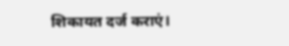शिकायत दर्ज कराएं।